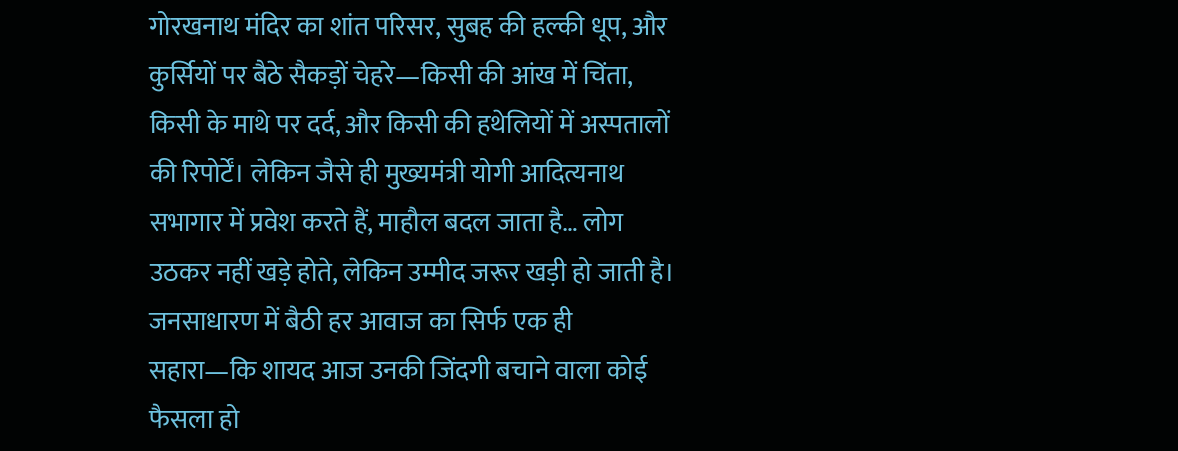गोरखनाथ मंदिर का शांत परिसर, सुबह की हल्की धूप, और कुर्सियों पर बैठे सैकड़ों चेहरे—किसी की आंख में चिंता, किसी के माथे पर दर्द, और किसी की हथेलियों में अस्पतालों की रिपोर्टें। लेकिन जैसे ही मुख्यमंत्री योगी आदित्यनाथ सभागार में प्रवेश करते हैं, माहौल बदल जाता है… लोग उठकर नहीं खड़े होते, लेकिन उम्मीद जरूर खड़ी हो जाती है। जनसाधारण में बैठी हर आवाज का सिर्फ एक ही सहारा—कि शायद आज उनकी जिंदगी बचाने वाला कोई फैसला हो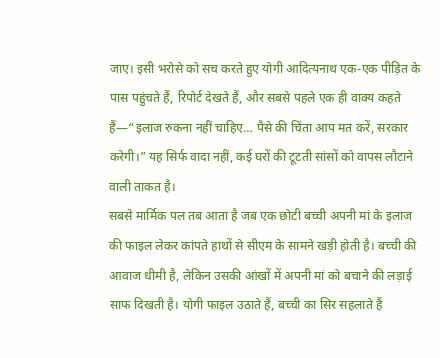जाए। इसी भरोसे को सच करते हुए योगी आदित्यनाथ एक-एक पीड़ित के पास पहुंचते हैं, रिपोर्ट देखते हैं, और सबसे पहले एक ही वाक्य कहते हैं—“इलाज रुकना नहीं चाहिए… पैसे की चिंता आप मत करें, सरकार करेगी।” यह सिर्फ वादा नहीं, कई घरों की टूटती सांसों को वापस लौटाने वाली ताकत है।
सबसे मार्मिक पल तब आता है जब एक छोटी बच्ची अपनी मां के इलाज की फाइल लेकर कांपते हाथों से सीएम के सामने खड़ी होती है। बच्ची की आवाज धीमी है, लेकिन उसकी आंखों में अपनी मां को बचाने की लड़ाई साफ दिखती है। योगी फाइल उठाते हैं, बच्ची का सिर सहलाते हैं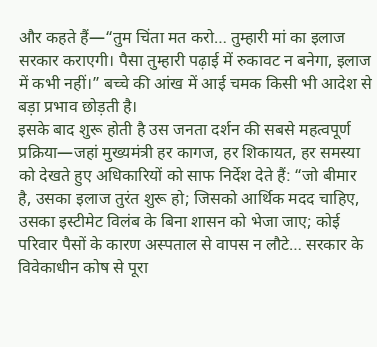और कहते हैं—“तुम चिंता मत करो… तुम्हारी मां का इलाज सरकार कराएगी। पैसा तुम्हारी पढ़ाई में रुकावट न बनेगा, इलाज में कभी नहीं।” बच्चे की आंख में आई चमक किसी भी आदेश से बड़ा प्रभाव छोड़ती है।
इसके बाद शुरू होती है उस जनता दर्शन की सबसे महत्वपूर्ण प्रक्रिया—जहां मुख्यमंत्री हर कागज, हर शिकायत, हर समस्या को देखते हुए अधिकारियों को साफ निर्देश देते हैं: “जो बीमार है, उसका इलाज तुरंत शुरू हो; जिसको आर्थिक मदद चाहिए, उसका इस्टीमेट विलंब के बिना शासन को भेजा जाए; कोई परिवार पैसों के कारण अस्पताल से वापस न लौटे… सरकार के विवेकाधीन कोष से पूरा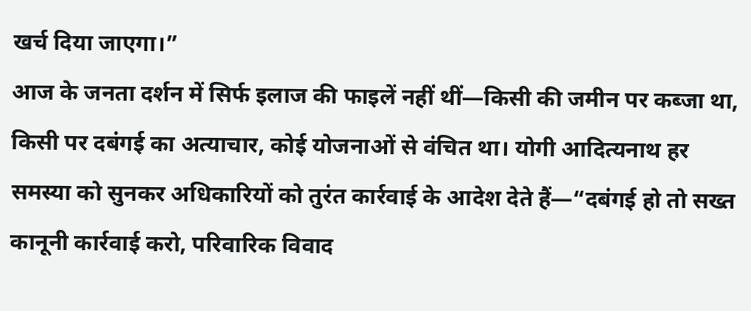खर्च दिया जाएगा।”
आज के जनता दर्शन में सिर्फ इलाज की फाइलें नहीं थीं—किसी की जमीन पर कब्जा था, किसी पर दबंगई का अत्याचार, कोई योजनाओं से वंचित था। योगी आदित्यनाथ हर समस्या को सुनकर अधिकारियों को तुरंत कार्रवाई के आदेश देते हैं—“दबंगई हो तो सख्त कानूनी कार्रवाई करो, परिवारिक विवाद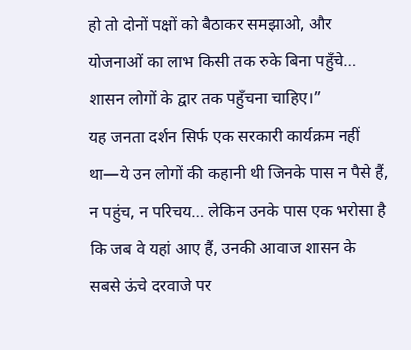हो तो दोनों पक्षों को बैठाकर समझाओ, और योजनाओं का लाभ किसी तक रुके बिना पहुँचे… शासन लोगों के द्वार तक पहुँचना चाहिए।”
यह जनता दर्शन सिर्फ एक सरकारी कार्यक्रम नहीं था—ये उन लोगों की कहानी थी जिनके पास न पैसे हैं, न पहुंच, न परिचय… लेकिन उनके पास एक भरोसा है कि जब वे यहां आए हैं, उनकी आवाज शासन के सबसे ऊंचे दरवाजे पर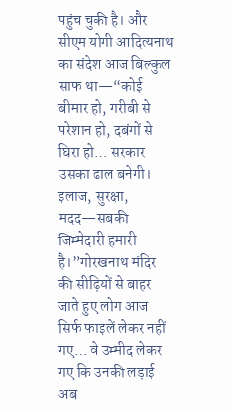पहुंच चुकी है। और सीएम योगी आदित्यनाथ का संदेश आज बिल्कुल साफ था—“कोई बीमार हो, गरीबी से परेशान हो, दबंगों से घिरा हो… सरकार उसका ढाल बनेगी। इलाज, सुरक्षा, मदद—सबकी जिम्मेदारी हमारी है।”गोरखनाथ मंदिर की सीढ़ियों से बाहर जाते हुए लोग आज सिर्फ फाइलें लेकर नहीं गए… वे उम्मीद लेकर गए कि उनकी लड़ाई अब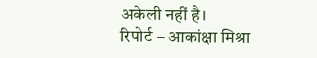अकेली नहीं है।
रिपोर्ट – आकांक्षा मिश्रा